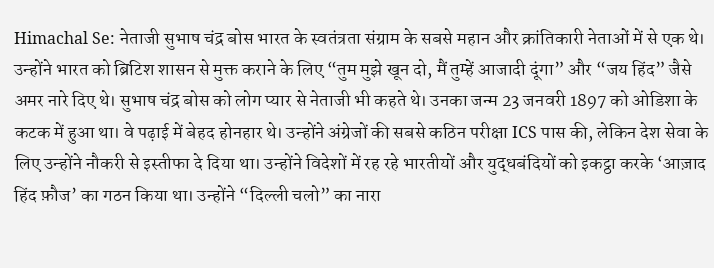Himachal Se: नेताजी सुभाष चंद्र बोस भारत के स्वतंत्रता संग्राम के सबसे महान और क्रांतिकारी नेताओं में से एक थे। उन्होंने भारत को ब्रिटिश शासन से मुक्त कराने के लिए “तुम मुझे खून दो, मैं तुम्हें आजादी दूंगा” और “जय हिंद” जैसे अमर नारे दिए थे। सुभाष चंद्र बोस को लोग प्यार से नेताजी भी कहते थे। उनका जन्म 23 जनवरी 1897 को ओडिशा के कटक में हुआ था। वे पढ़ाई में बेहद होनहार थे। उन्होंने अंग्रेजों की सबसे कठिन परीक्षा ICS पास की, लेकिन देश सेवा के लिए उन्होंने नौकरी से इस्तीफा दे दिया था। उन्होंने विदेशों में रह रहे भारतीयों और युद्धबंदियों को इकट्ठा करके ‘आज़ाद हिंद फ़ौज’ का गठन किया था। उन्होंने “दिल्ली चलो” का नारा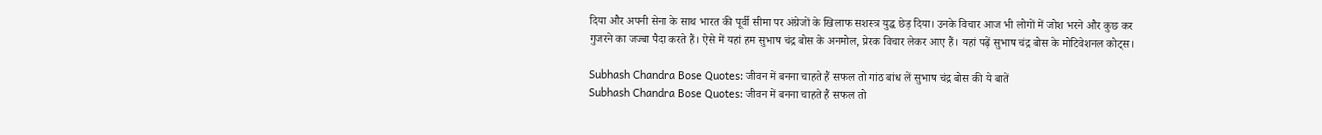दिया और अपनी सेना के साथ भारत की पूर्वी सीमा पर अंग्रेजों के खिलाफ सशस्त्र युद्ध छेड़ दिया। उनके विचार आज भी लोगों में जोश भरने और कुछ कर गुजरने का जज्बा पैदा करते हैं। ऐसे में यहां हम सुभाष चंद्र बोस के अनमोल, प्रेरक विचार लेकर आए हैं। यहां पढ़ें सुभाष चंद्र बोस के मोटिवेशनल कोट्स।

Subhash Chandra Bose Quotes: जीवन में बनना चाहते हैं सफल तो गांठ बांध लें सुभाष चंद्र बोस की ये बातें
Subhash Chandra Bose Quotes: जीवन में बनना चाहते हैं सफल तो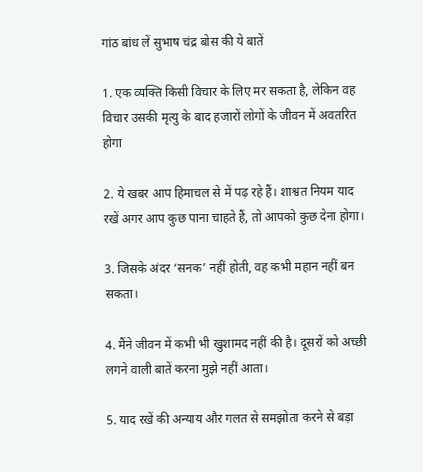गांठ बांध लें सुभाष चंद्र बोस की ये बातें

1. एक व्यक्ति किसी विचार के लिए मर सकता है, लेकिन वह विचार उसकी मृत्यु के बाद हजारों लोगों के जीवन में अवतरित होगा

2. ये खबर आप हिमाचल से में पढ़ रहे हैं। शाश्वत नियम याद रखें अगर आप कुछ पाना चाहते हैं, तो आपको कुछ देना होगा।

3. जिसके अंदर ‘सनक’ नहीं होती, वह कभी महान नहीं बन सकता।

4. मैंने जीवन में कभी भी खुशामद नहीं की है। दूसरों को अच्छी लगने वाली बातें करना मुझे नहीं आता।

5. याद रखें की अन्याय और गलत से समझोता करने से बड़ा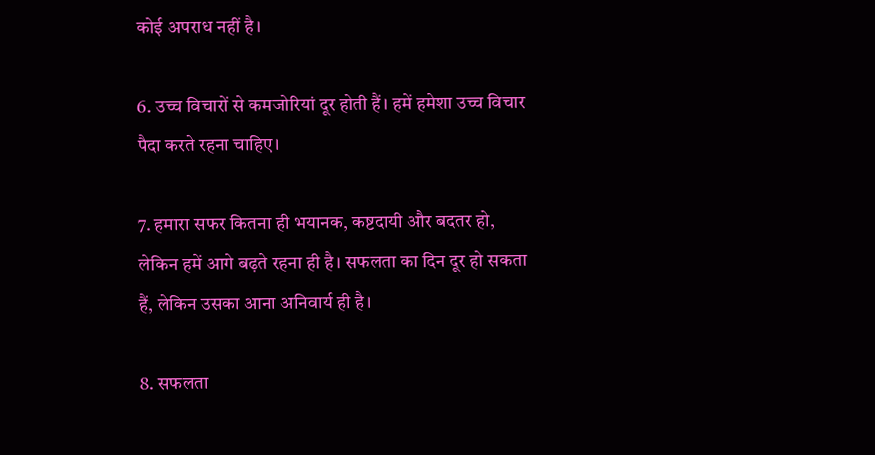कोई अपराध नहीं है।

6. उच्च विचारों से कमजोरियां दूर होती हैं। हमें हमेशा उच्च विचार पैदा करते रहना चाहिए।

7. हमारा सफर कितना ही भयानक, कष्टदायी और बदतर हो, लेकिन हमें आगे बढ़ते रहना ही है। सफलता का दिन दूर हो सकता हैं, लेकिन उसका आना अनिवार्य ही है।

8. सफलता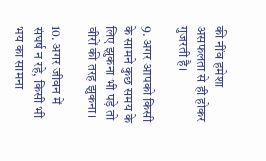की नींव हमेशा असफलता से ही होकर गुजरती है।

9. अगर आपको किसी के सामने कुछ समय के लिए झुकना भी पड़े तो वीरों की तरह झुकना।

10. अगर जीवन में संघर्ष न रहे, किसी भी भय का सामना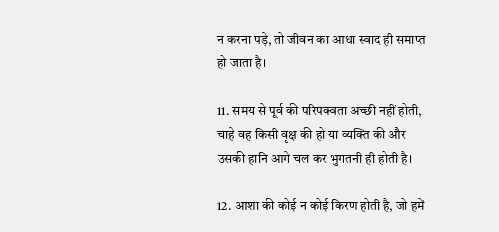न करना पड़े, तो जीवन का आधा स्वाद ही समाप्त हो जाता है।

11. समय से पूर्व की परिपक्वता अच्छी नहीं होती, चाहे वह किसी वृक्ष की हो या व्यक्ति की और उसकी हानि आगे चल कर भुगतनी ही होती है।

12. आशा की कोई न कोई किरण होती है, जो हमें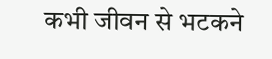कभी जीवन से भटकने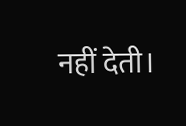नहीं देती।